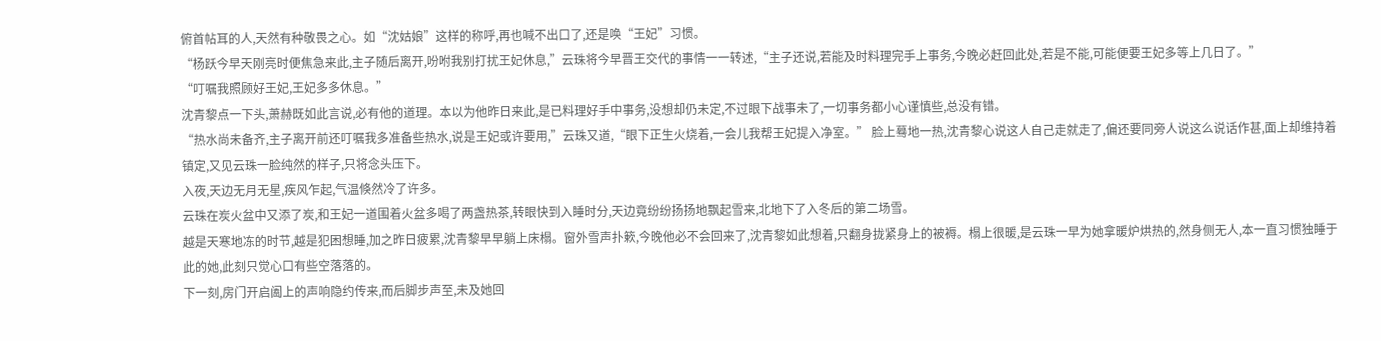俯首帖耳的人,天然有种敬畏之心。如“沈姑娘”这样的称呼,再也喊不出口了,还是唤“王妃”习惯。
“杨跃今早天刚亮时便焦急来此,主子随后离开,吩咐我别打扰王妃休息,”云珠将今早晋王交代的事情一一转述,“主子还说,若能及时料理完手上事务,今晚必赶回此处,若是不能,可能便要王妃多等上几日了。”
“叮嘱我照顾好王妃,王妃多多休息。”
沈青黎点一下头,萧赫既如此言说,必有他的道理。本以为他昨日来此,是已料理好手中事务,没想却仍未定,不过眼下战事未了,一切事务都小心谨慎些,总没有错。
“热水尚未备齐,主子离开前还叮嘱我多准备些热水,说是王妃或许要用,”云珠又道,“眼下正生火烧着,一会儿我帮王妃提入净室。” 脸上蓦地一热,沈青黎心说这人自己走就走了,偏还要同旁人说这么说话作甚,面上却维持着镇定,又见云珠一脸纯然的样子,只将念头压下。
入夜,天边无月无星,疾风乍起,气温倏然冷了许多。
云珠在炭火盆中又添了炭,和王妃一道围着火盆多喝了两盏热茶,转眼快到入睡时分,天边竟纷纷扬扬地飘起雪来,北地下了入冬后的第二场雪。
越是天寒地冻的时节,越是犯困想睡,加之昨日疲累,沈青黎早早躺上床榻。窗外雪声扑簌,今晚他必不会回来了,沈青黎如此想着,只翻身拢紧身上的被褥。榻上很暖,是云珠一早为她拿暖炉烘热的,然身侧无人,本一直习惯独睡于此的她,此刻只觉心口有些空落落的。
下一刻,房门开启阖上的声响隐约传来,而后脚步声至,未及她回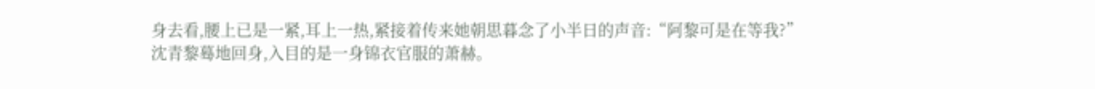身去看,腰上已是一紧,耳上一热,紧接着传来她朝思暮念了小半日的声音:“阿黎可是在等我?”
沈青黎蓦地回身,入目的是一身锦衣官服的萧赫。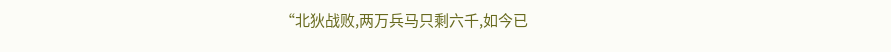“北狄战败,两万兵马只剩六千,如今已